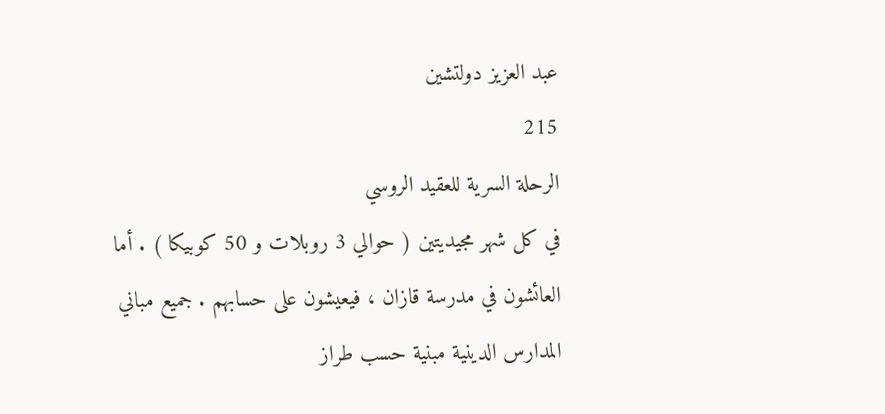عبد العزيز دولتشين
215
الرحلة السرية للعقيد الروسي
في كل شهر مجيديتين ( حوالي 3 روبلات و 50 كوبيكا ) . أما العائشون في مدرسة قازان ، فيعيشون على حسابهم . جميع مباني المدارس الدينية مبنية حسب طراز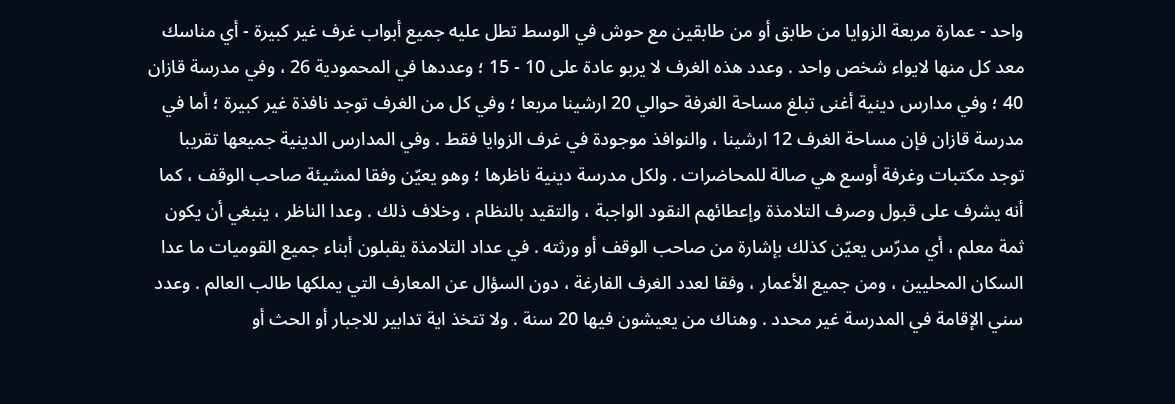واحد - عمارة مربعة الزوايا من طابق أو من طابقين مع حوش في الوسط تطل عليه جميع أبواب غرف غير كبيرة - أي مناسك معد كل منها لايواء شخص واحد . وعدد هذه الغرف لا يربو عادة على 10 - 15 ؛ وعددها في المحمودية 26 ، وفي مدرسة قازان 40 ؛ وفي مدارس دينية أغنى تبلغ مساحة الغرفة حوالي 20 ارشينا مربعا ؛ وفي كل من الغرف توجد نافذة غير كبيرة ؛ أما في مدرسة قازان فإن مساحة الغرف 12 ارشينا ، والنوافذ موجودة في غرف الزوايا فقط . وفي المدارس الدينية جميعها تقريبا توجد مكتبات وغرفة أوسع هي صالة للمحاضرات . ولكل مدرسة دينية ناظرها ؛ وهو يعيّن وفقا لمشيئة صاحب الوقف ، كما أنه يشرف على قبول وصرف التلامذة وإعطائهم النقود الواجبة ، والتقيد بالنظام ، وخلاف ذلك . وعدا الناظر ، ينبغي أن يكون ثمة معلم ، أي مدرّس يعيّن كذلك بإشارة من صاحب الوقف أو ورثته . في عداد التلامذة يقبلون أبناء جميع القوميات ما عدا السكان المحليين ، ومن جميع الأعمار ، وفقا لعدد الغرف الفارغة ، دون السؤال عن المعارف التي يملكها طالب العالم . وعدد سني الإقامة في المدرسة غير محدد . وهناك من يعيشون فيها 20 سنة . ولا تتخذ اية تدابير للاجبار أو الحث أو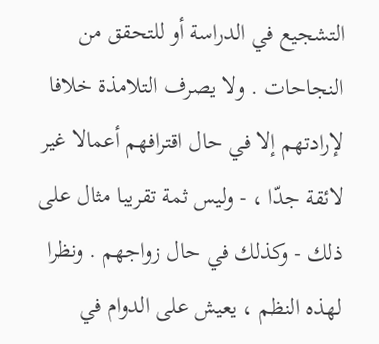التشجيع في الدراسة أو للتحقق من النجاحات . ولا يصرف التلامذة خلافا لإرادتهم إلا في حال اقترافهم أعمالا غير لائقة جدّا ، - وليس ثمة تقريبا مثال على ذلك - وكذلك في حال زواجهم . ونظرا لهذه النظم ، يعيش على الدوام في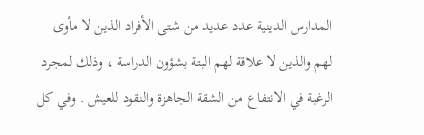المدارس الدينية عدد عديد من شتى الأفراد الذين لا مأوى لهم والذين لا علاقة لهم البتة بشؤون الدراسة ، وذلك لمجرد الرغبة في الانتفاع من الشقة الجاهزة والنقود للعيش . وفي كل